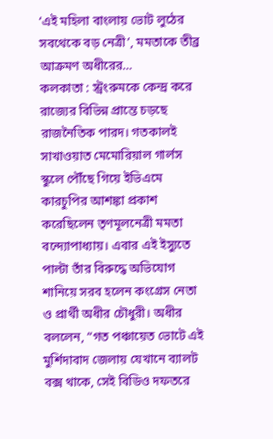‘এই মহিলা বাংলায় ভোট লুঠের সবথেকে বড় নেত্রী’, মমতাকে তীব্র আক্রমণ অধীরের…
কলকাতা : স্ট্রংরুমকে কেন্দ্র করে রাজ্যের বিভিন্ন প্রান্তে চড়ছে রাজনৈতিক পারদ। গতকালই সাখাওয়াত মেমোরিয়াল গার্লস স্কুলে পৌঁছে গিয়ে ইভিএমে কারচুপির আশঙ্কা প্রকাশ করেছিলেন তৃণমূলনেত্রী মমতা বন্দ্যোপাধ্যায়। এবার এই ইস্যুতে পাল্টা তাঁর বিরুদ্ধে অভিযোগ শানিয়ে সরব হলেন কংগ্রেস নেতা ও প্রার্থী অধীর চৌধুরী। অধীর বললেন, “গত পঞ্চায়েত ভোটে এই মুর্শিদাবাদ জেলায় যেখানে ব্যালট বক্স থাকে, সেই বিডিও দফতরে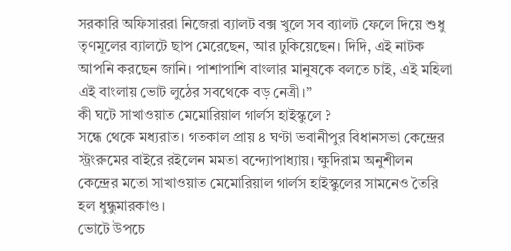সরকারি অফিসাররা নিজেরা ব্যালট বক্স খুলে সব ব্যালট ফেলে দিয়ে শুধু তৃণমূলের ব্যালটে ছাপ মেরেছেন, আর ঢুকিয়েছেন। দিদি, এই নাটক আপনি করছেন জানি। পাশাপাশি বাংলার মানুষকে বলতে চাই, এই মহিলা এই বাংলায় ভোট লুঠের সবথেকে বড় নেত্রী।”
কী ঘটে সাখাওয়াত মেমোরিয়াল গার্লস হাইস্কুলে ?
সন্ধে থেকে মধ্যরাত। গতকাল প্রায় ৪ ঘণ্টা ভবানীপুর বিধানসভা কেন্দ্রের স্ট্রংরুমের বাইরে রইলেন মমতা বন্দ্যোপাধ্যায়। ক্ষুদিরাম অনুশীলন কেন্দ্রের মতো সাখাওয়াত মেমোরিয়াল গার্লস হাইস্কুলের সামনেও তৈরি হল ধুন্ধুমারকাণ্ড।
ভোটে উপচে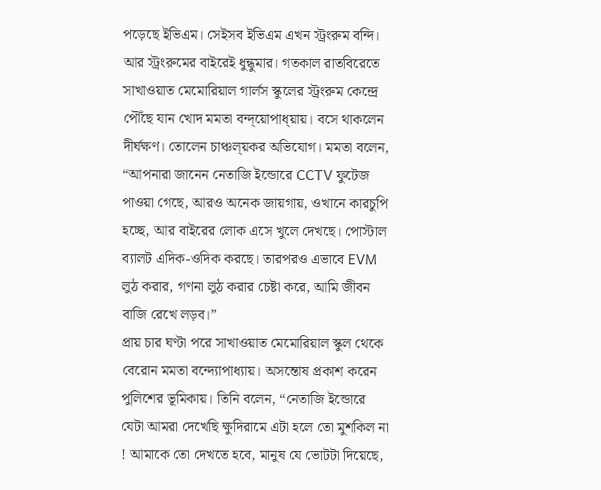পড়েছে ইভিএম। সেইসব ইভিএম এখন স্ট্রংরুম বন্দি। আর স্ট্রংরুমের বাইরেই ধুন্ধুমার। গতকাল রাতবিরেতে সাখাওয়াত মেমোরিয়াল গার্লস স্কুলের স্ট্রংরুম কেন্দ্রে পৌঁছে যান খোদ মমতা বন্দ্য়োপাধ্য়ায়। বসে থাকলেন দীর্ঘক্ষণ। তোলেন চাঞ্চল্য়কর অভিযোগ। মমতা বলেন, “আপনারা জানেন নেতাজি ইন্ডোরে CCTV ফুটেজ পাওয়া গেছে, আরও অনেক জায়গায়, ওখানে কারচুপি হচ্ছে, আর বাইরের লোক এসে খুলে দেখছে। পোস্টাল ব্যালট এদিক-ওদিক করছে। তারপরও এভাবে EVM লুঠ করার, গণনা লুঠ করার চেষ্টা করে, আমি জীবন বাজি রেখে লড়ব।”
প্রায় চার ঘণ্টা পরে সাখাওয়াত মেমোরিয়াল স্কুল থেকে বেরোন মমতা বন্দ্যোপাধ্যায়। অসন্তোষ প্রকাশ করেন পুলিশের ভূমিকায়। তিনি বলেন, “নেতাজি ইন্ডোরে যেটা আমরা দেখেছি ক্ষুদিরামে এটা হলে তো মুশকিল না ! আমাকে তো দেখতে হবে, মানুষ যে ভোটটা দিয়েছে,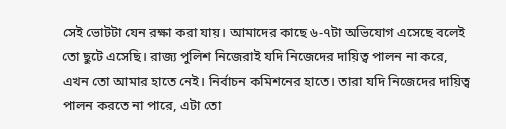সেই ভোটটা যেন রক্ষা করা যায়। আমাদের কাছে ৬-৭টা অভিযোগ এসেছে বলেই তো ছুটে এসেছি। রাজ্য পুলিশ নিজেরাই যদি নিজেদের দায়িত্ব পালন না করে, এখন তো আমার হাতে নেই। নির্বাচন কমিশনের হাতে। তারা যদি নিজেদের দায়িত্ব পালন করতে না পারে, এটা তো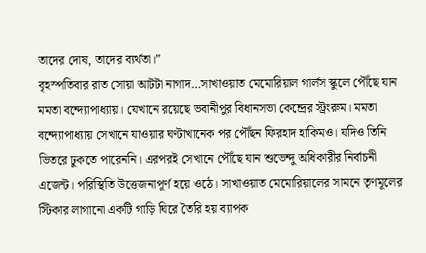তাদের দোষ, তাদের ব্যর্থতা।”
বৃহস্পতিবার রাত সোয়া আটটা নাগাদ…সাখাওয়াত মেমোরিয়াল গার্লস স্কুলে পৌঁছে যান মমতা বন্দ্যোপাধ্যায়। যেখানে রয়েছে ভবানীপুর বিধানসভা কেন্দ্রের স্ট্রংরুম। মমতা বন্দ্যোপাধ্যায় সেখানে যাওয়ার ঘণ্টাখানেক পর পৌঁছন ফিরহাদ হাকিমও। যদিও তিনি ভিতরে ঢুকতে পারেননি। এরপরই সেখানে পৌঁছে যান শুভেন্দু অধিকারীর নির্বাচনী এজেন্ট। পরিস্থিতি উত্তেজনাপূর্ণ হয়ে ওঠে। সাখাওয়াত মেমোরিয়ালের সামনে তৃণমূলের স্টিকার লাগানো একটি গাড়ি ঘিরে তৈরি হয় ব্যাপক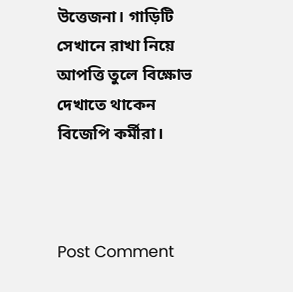উত্তেজনা। গাড়িটি সেখানে রাখা নিয়ে আপত্তি তুলে বিক্ষোভ দেখাতে থাকেন বিজেপি কর্মীরা।



Post Comment